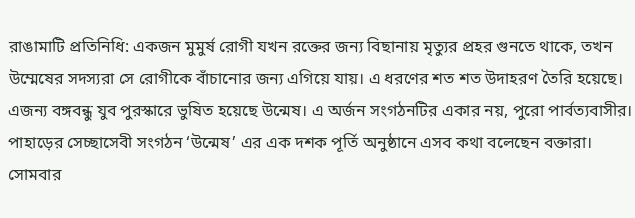রাঙামাটি প্রতিনিধি: একজন মুমুর্ষ রোগী যখন রক্তের জন্য বিছানায় মৃত্যুর প্রহর গুনতে থাকে, তখন উম্মেষের সদস্যরা সে রোগীকে বাঁচানোর জন্য এগিয়ে যায়। এ ধরণের শত শত উদাহরণ তৈরি হয়েছে। এজন্য বঙ্গবন্ধু যুব পুরস্কারে ভুষিত হয়েছে উন্মেষ। এ অর্জন সংগঠনটির একার নয়, পুরো পার্বত্যবাসীর। পাহাড়ের সেচ্ছাসেবী সংগঠন ‘উন্মেষ’ এর এক দশক পূর্তি অনুষ্ঠানে এসব কথা বলেছেন বক্তারা।
সোমবার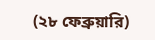(২৮ ফেব্রুয়ারি)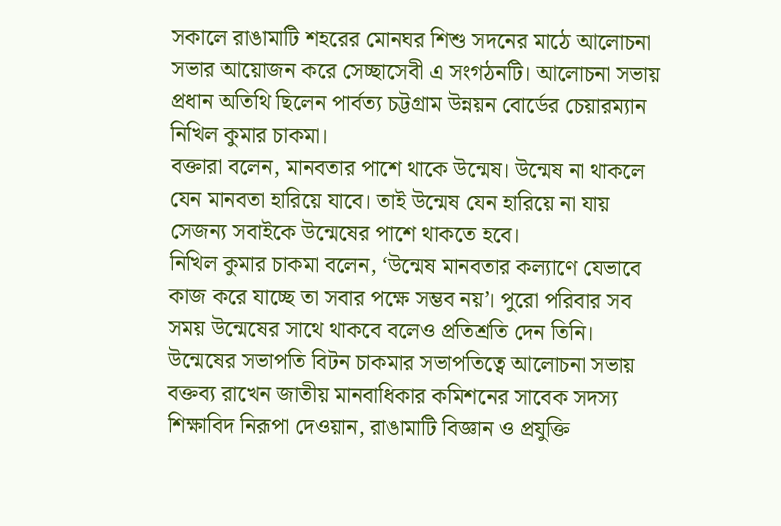সকালে রাঙামাটি শহরের মোনঘর শিশু সদনের মাঠে আলোচনা সভার আয়োজন করে সেচ্ছাসেবী এ সংগঠনটি। আলোচনা সভায় প্রধান অতিথি ছিলেন পার্বত্য চট্টগ্রাম উন্নয়ন বোর্ডের চেয়ারম্যান নিখিল কুমার চাকমা।
বক্তারা বলেন, মানবতার পাশে থাকে উন্মেষ। উন্মেষ না থাকলে যেন মানবতা হারিয়ে যাবে। তাই উন্মেষ যেন হারিয়ে না যায় সেজন্য সবাইকে উন্মেষের পাশে থাকতে হবে।
নিখিল কুমার চাকমা বলেন, ‘উন্মেষ মানবতার কল্যাণে যেভাবে কাজ করে যাচ্ছে তা সবার পক্ষে সম্ভব নয়’। পুরো পরিবার সব সময় উন্মেষের সাথে থাকবে বলেও প্রতিশ্রতি দেন তিনি।
উন্মেষের সভাপতি বিটন চাকমার সভাপতিত্বে আলোচনা সভায় বক্তব্য রাখেন জাতীয় মানবাধিকার কমিশনের সাবেক সদস্য শিক্ষাবিদ নিরূপা দেওয়ান, রাঙামাটি বিজ্ঞান ও প্রযুক্তি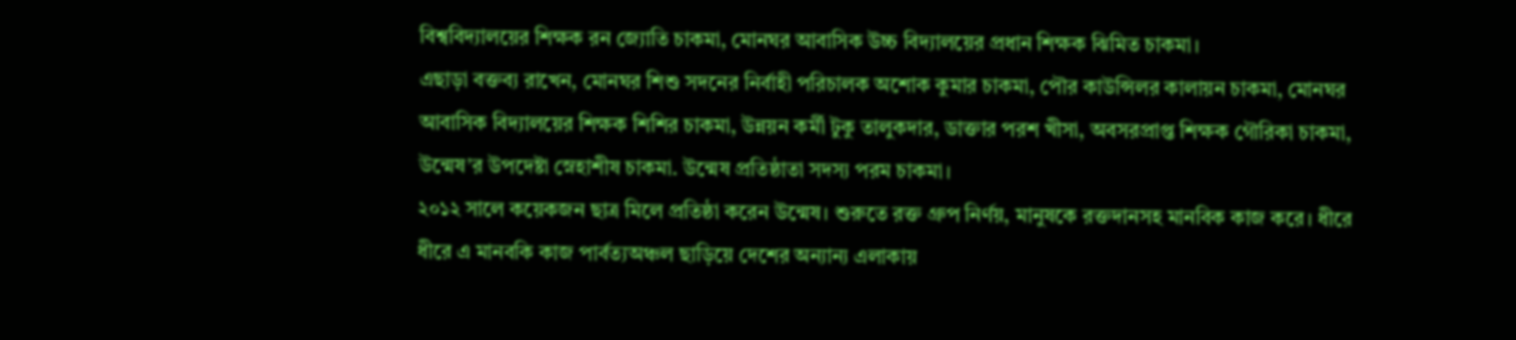বিশ্ববিদ্যালয়ের শিক্ষক রন জ্যোতি চাকমা, মোনঘর আবাসিক উচ্চ বিদ্যালয়ের প্রধান শিক্ষক ঝিমিত চাকমা।
এছাড়া বক্তব্য রাখেন, মোনঘর শিশু সদনের নির্বাহী পরিচালক অশোক কুমার চাকমা, পৌর কাউন্সিলর কালায়ন চাকমা, মোনঘর আবাসিক বিদ্যালয়ের শিক্ষক শিশির চাকমা, উন্নয়ন কর্মী টুকু তালুকদার, ডাক্তার পরশ খীসা, অবসরপ্রাপ্ত শিক্ষক গৌরিকা চাকমা, উন্মেষ’র উপদেষ্টা স্নেহাশীষ চাকমা. উন্মেষ প্রতিষ্ঠাতা সদস্য পরম চাকমা।
২০১২ সালে কয়েকজন ছাত্র মিলে প্রতিষ্ঠা করেন উন্মেষ। শুরুতে রক্ত গ্রুপ নির্ণয়, মানুষকে রক্তদানসহ মানবিক কাজ করে। ধীরে ধীরে এ মানবকি কাজ পার্বত্যঅঞ্চল ছাড়িয়ে দেশের অন্যান্য এলাকায়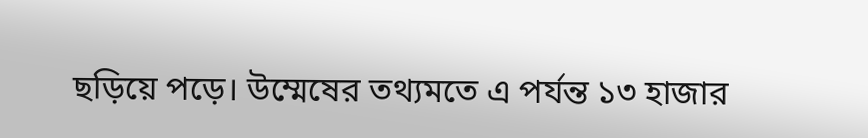ছড়িয়ে পড়ে। উম্মেষের তথ্যমতে এ পর্যন্ত ১৩ হাজার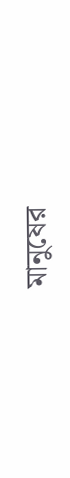মানুষের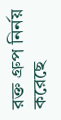রক্ত গ্রুপ নির্নয় করেছে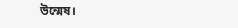উন্মেষ।